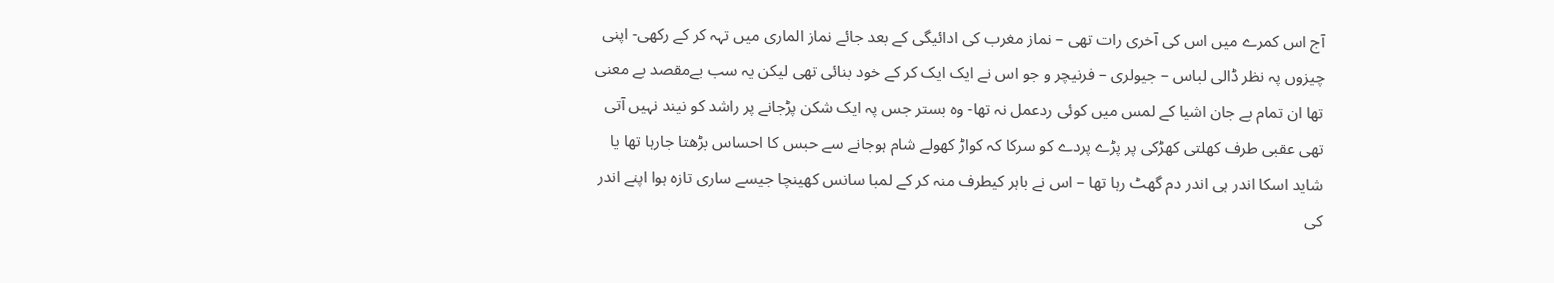آج اس کمرے میں اس کی آخری رات تھی – نماز مغرب کی ادائیگی کے بعد جائے نماز الماری میں تہہ کر کے رکھی- اپنی چیزوں پہ نظر ڈالی لباس – جیولری – فرنیچر و جو اس نے ایک ایک کر کے خود بنائی تھی لیکن یہ سب بےمقصد بے معنی تھا ان تمام بے جان اشیا کے لمس میں کوئی ردعمل نہ تھا- وہ بستر جس پہ ایک شکن پڑجانے پر راشد کو نیند نہیں آتی تھی عقبی طرف کھلتی کھڑکی پر پڑے پردے کو سرکا کہ کواڑ کھولے شام ہوجانے سے حبس کا احساس بڑھتا جارہا تھا یا شاید اسکا اندر ہی اندر دم گھٹ رہا تھا – اس نے باہر کیطرف منہ کر کے لمبا سانس کھینچا جیسے ساری تازہ ہوا اپنے اندر کی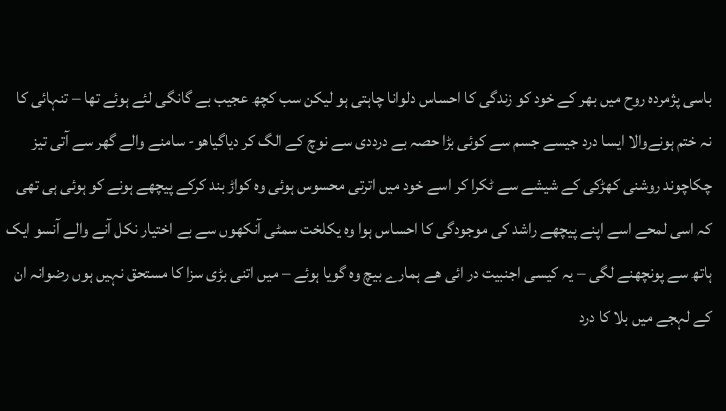باسی پژمردہ روح میں بھر کے خود کو زندگی کا احساس دلوانا چاہتی ہو لیکن سب کچھ عجیب بے گانگی لئے ہوئے تھا – تنہائی کا نہ ختم ہونےوالا ایسا درد جیسے جسم سے کوئی بڑا حصہ بے درددی سے نوچ کے الگ کر دیاگیاھو- سامنے والے گھر سے آتی تیز چکاچوند روشنی کھڑکی کے شیشے سے ٹکرا کر اسے خود میں اترتی محسوس ہوئی وہ کواڑ بند کرکے پیچھے ہونے کو ہوئی ہی تھی کہ اسی لمحے اسے اپنے پیچھے راشد کی موجودگی کا احساس ہوا وہ یکلخت سمٹی آنکھوں سے بے اختیار نکل آنے والے آنسو ایک ہاتھ سے پونچھنے لگی – یہ کیسی اجنبیت در ائی ھے ہمارے بیچ وہ گویا ہوئے – میں اتنی بڑی سزا کا مستحق نہیں ہوں رضوانہ ان کے لہجے میں بلا کا درد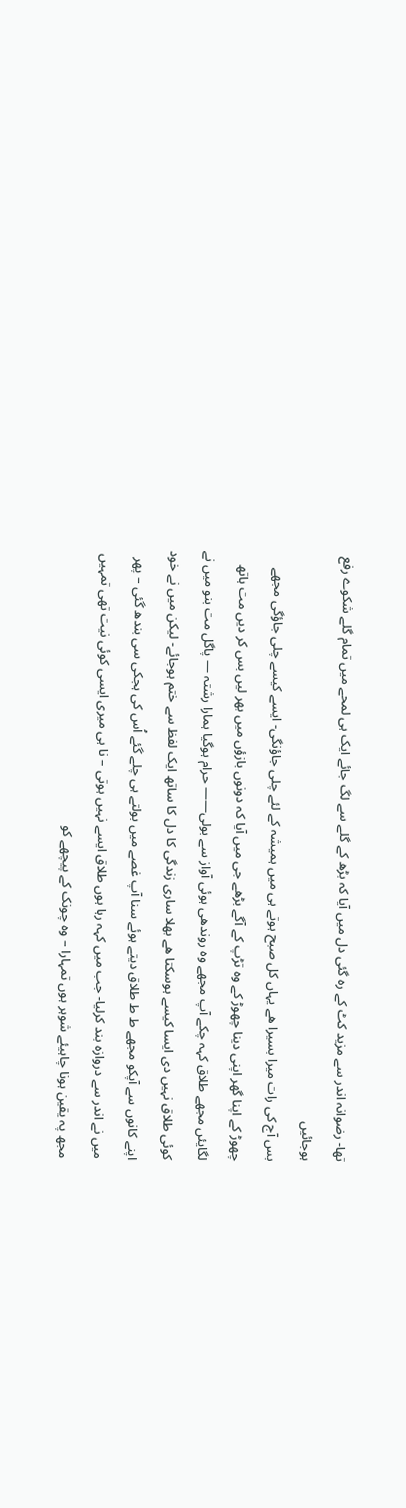تھا- رضوانہ اندر سے مزید کٹ کے رہ گئی دل میں آیا کہ بڑھ کے گلے سے لگ جائے ایک ہی لمحے میں تمام گلے شکوے رفع ہوجائیں
بس آج کی رات میرا بسیرا ھے یہاں کل صبح ہوتے ہی میں ہمیشہ کے لئے چلی جاؤنگی- ایسے کیسے چلی جاؤگی مجھے چھوڑ کے اپنا گھر اپنی دینا چھوڑ کے وہ تڑپ کے آگے بڑھے جی میں آیا کہ دونوں بازؤں میں بھر لیں بس کر دیں مت ہاتھ لگایئں مجھے طلاق کہہ چکے آپ مجھے وہ روندھی ہوئی آواز سے بولی—— حرام ہوگیا ہمارا رشتہ — پاگل مت بنو میں نے کوئی طلاق نہیں دی ایسا کیسے ہوسکتا ھے بھلا ساری زندگی کا دل کا ساتھ ایک لفظ سے ختم ہوجائے- لیکن میں نے خود اپنے کانوں سے آپکو مجھے ط ط طلاق دیتے ہوئے سنا آپ غصے میں بولتے ہی چلے گئے اُس کی ہجکی سی بندھ گئی – پھر میں نے اندر سے دروازہ بند کرلیا- جب میں کہہ رہا ہوں طلاق ایسے نہیں ہوتی – نا ہی میری ایسی کوئی نیت تھی تمہیں مجھ پہ یقین ہونا چاہیئے شوہر ہوں تمہارا – وہ چونک کے پیچھے کو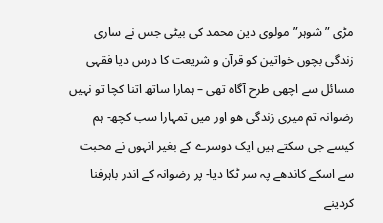مڑی ”شوہر” مولوی دین محمد کی بیٹی جس نے ساری زندگی بچوں خواتین کو قرآن و شریعت کا درس دیا فقہی مسائل سے اچھی طرح آگاہ تھی – ہمارا ساتھ اتنا کچا تو نہیں رضوانہ تم میری زندگی ھو اور میں تمہارا سب کچھ- ہم کیسے جی سکتے ہیں ایک دوسرے کے بغیر انہوں نے محبت سے اسکے کاندھے پہ سر ٹکا دیا- پر رضوانہ کے اندر باہرفنا کردینے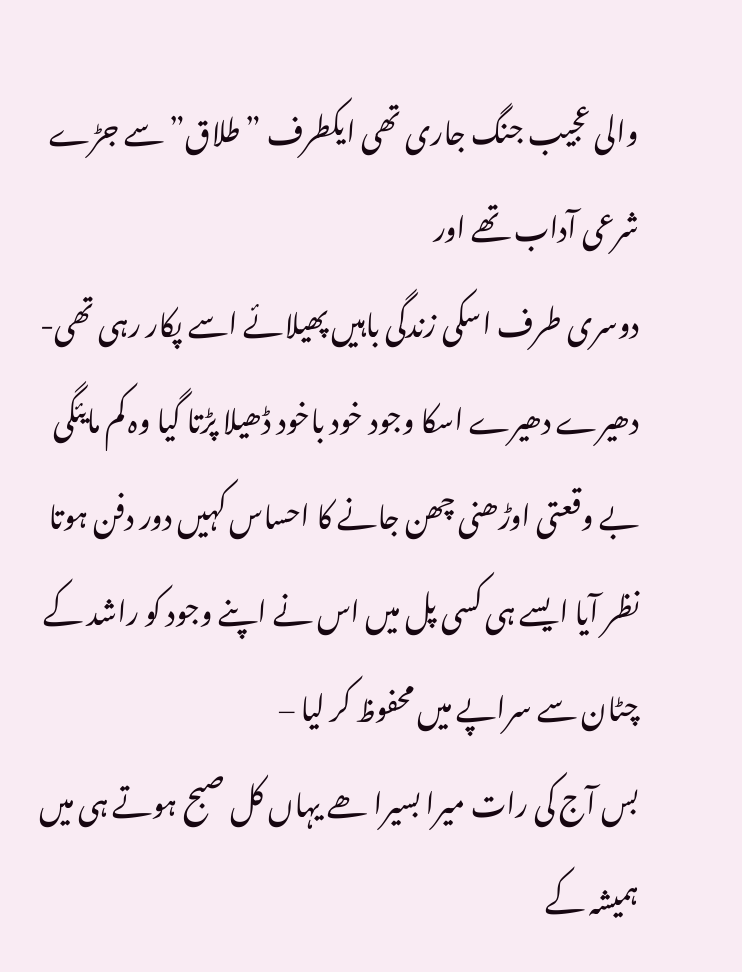والی عجیب جنگ جاری تھی ایکطرف ”طلاق” سے جڑے شرعی آداب تھے اور
دوسری طرف اسکی زندگی باہیں پھیلائے اسے پکار رہی تھی-دھیرے دھیرے اسکا وجود خود باخود ڈھیلا پڑتا گیا وہ کم مایئگی بے وقعتی اوڑھنی چھن جانے کا احساس کہیں دور دفن ہوتا نظر آیا ایسے ہی کسی پل میں اس نے اپنے وجود کو راشد کے چٹان سے سراپے میں محفوظ کر لیا –
بس آج کی رات میرا بسیرا ھے یہاں کل صبح ہوتے ہی میں ہمیشہ کے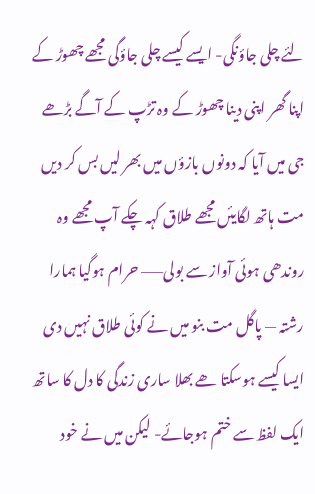لئے چلی جاؤنگی- ایسے کیسے چلی جاؤگی مجھے چھوڑ کے اپنا گھر اپنی دینا چھوڑ کے وہ تڑپ کے آگے بڑھے جی میں آیا کہ دونوں بازؤں میں بھر لیں بس کر دیں مت ہاتھ لگایئں مجھے طلاق کہہ چکے آپ مجھے وہ روندھی ہوئی آواز سے بولی—— حرام ہوگیا ہمارا رشتہ — پاگل مت بنو میں نے کوئی طلاق نہیں دی ایسا کیسے ہوسکتا ھے بھلا ساری زندگی کا دل کا ساتھ ایک لفظ سے ختم ہوجائے- لیکن میں نے خود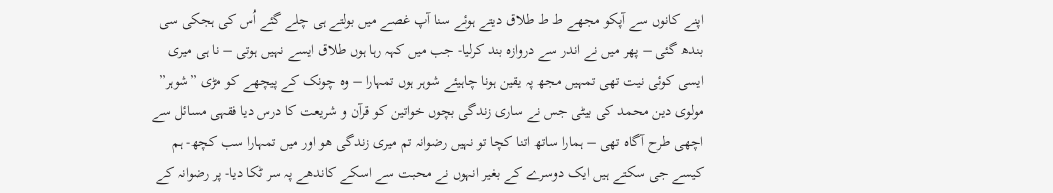اپنے کانوں سے آپکو مجھے ط ط طلاق دیتے ہوئے سنا آپ غصے میں بولتے ہی چلے گئے اُس کی ہجکی سی بندھ گئی – پھر میں نے اندر سے دروازہ بند کرلیا- جب میں کہہ رہا ہوں طلاق ایسے نہیں ہوتی – نا ہی میری ایسی کوئی نیت تھی تمہیں مجھ پہ یقین ہونا چاہیئے شوہر ہوں تمہارا – وہ چونک کے پیچھے کو مڑی ”شوہر” مولوی دین محمد کی بیٹی جس نے ساری زندگی بچوں خواتین کو قرآن و شریعت کا درس دیا فقہی مسائل سے اچھی طرح آگاہ تھی – ہمارا ساتھ اتنا کچا تو نہیں رضوانہ تم میری زندگی ھو اور میں تمہارا سب کچھ- ہم کیسے جی سکتے ہیں ایک دوسرے کے بغیر انہوں نے محبت سے اسکے کاندھے پہ سر ٹکا دیا- پر رضوانہ کے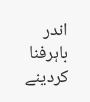اندر باہرفنا کردینے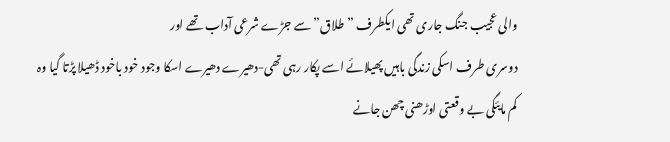والی عجیب جنگ جاری تھی ایکطرف ”طلاق” سے جڑے شرعی آداب تھے اور
دوسری طرف اسکی زندگی باہیں پھیلائے اسے پکار رہی تھی-دھیرے دھیرے اسکا وجود خود باخود ڈھیلا پڑتا گیا وہ کم مایئگی بے وقعتی اوڑھنی چھن جانے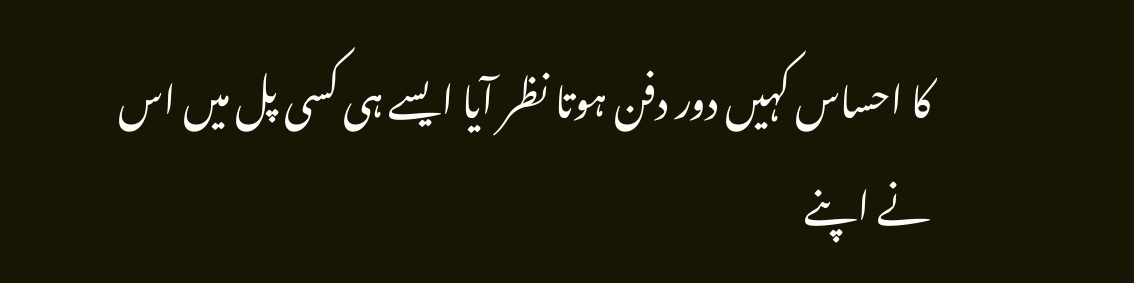کا احساس کہیں دور دفن ہوتا نظر آیا ایسے ہی کسی پل میں اس نے اپنے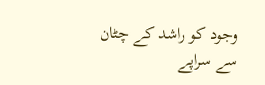وجود کو راشد کے چٹان سے سراپے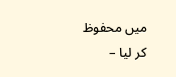میں محفوظ کر لیا –